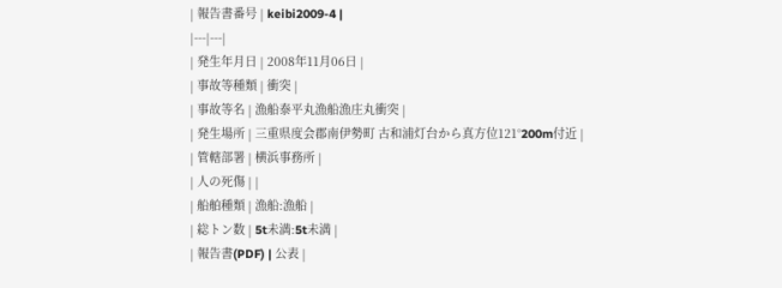| 報告書番号 | keibi2009-4 |
|---|---|
| 発生年月日 | 2008年11月06日 |
| 事故等種類 | 衝突 |
| 事故等名 | 漁船泰平丸漁船漁庄丸衝突 |
| 発生場所 | 三重県度会郡南伊勢町 古和浦灯台から真方位121°200m付近 |
| 管轄部署 | 横浜事務所 |
| 人の死傷 | |
| 船舶種類 | 漁船:漁船 |
| 総トン数 | 5t未満:5t未満 |
| 報告書(PDF) | 公表 |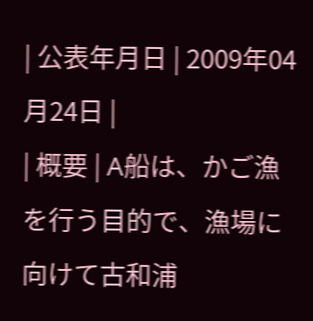| 公表年月日 | 2009年04月24日 |
| 概要 | A船は、かご漁を行う目的で、漁場に向けて古和浦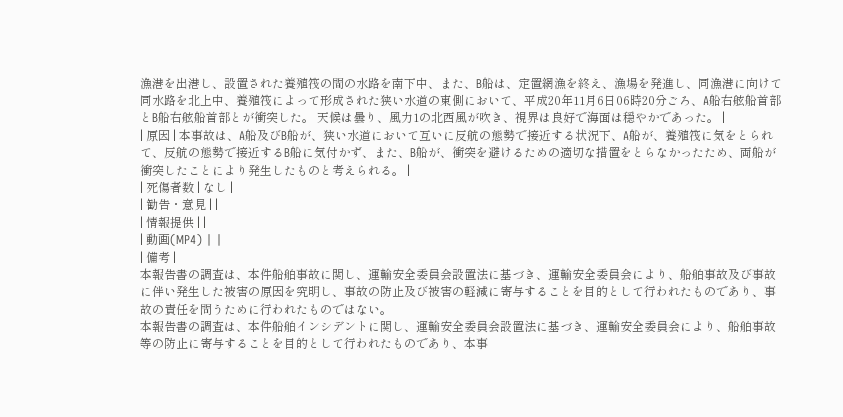漁港を出港し、設置された養殖筏の間の水路を南下中、また、B船は、定置網漁を終え、漁場を発進し、同漁港に向けて同水路を北上中、養殖筏によって形成された狭い水道の東側において、平成20年11月6日06時20分ごろ、A船右舷船首部とB船右舷船首部とが衝突した。 天候は曇り、風力1の北西風が吹き、視界は良好で海面は穏やかであった。 |
| 原因 | 本事故は、A船及びB船が、狭い水道において互いに反航の態勢で接近する状況下、A船が、養殖筏に気をとられて、反航の態勢で接近するB船に気付かず、また、B船が、衝突を避けるための適切な措置をとらなかったため、両船が衝突したことにより発生したものと考えられる。 |
| 死傷者数 | なし |
| 勧告・意見 | |
| 情報提供 | |
| 動画(MP4) | |
| 備考 |
本報告書の調査は、本件船舶事故に関し、運輸安全委員会設置法に基づき、運輸安全委員会により、船舶事故及び事故に伴い発生した被害の原因を究明し、事故の防止及び被害の軽減に寄与することを目的として行われたものであり、事故の責任を問うために行われたものではない。
本報告書の調査は、本件船舶インシデントに関し、運輸安全委員会設置法に基づき、運輸安全委員会により、船舶事故等の防止に寄与することを目的として行われたものであり、本事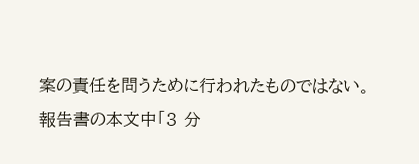案の責任を問うために行われたものではない。
報告書の本文中「3 分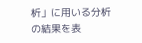析」に用いる分析の結果を表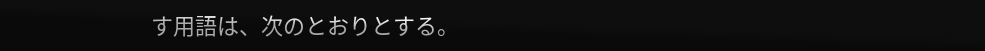す用語は、次のとおりとする。